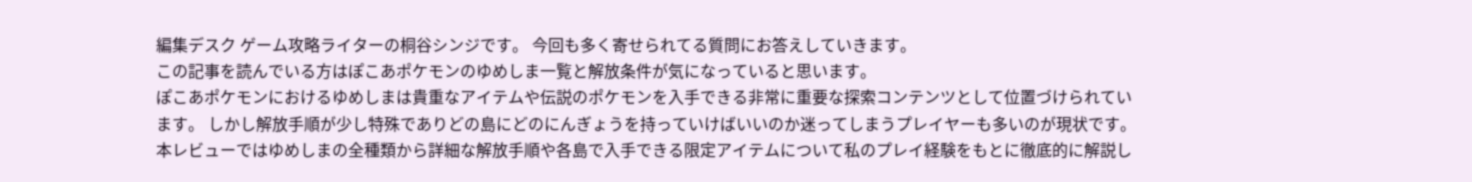編集デスク ゲーム攻略ライターの桐谷シンジです。 今回も多く寄せられてる質問にお答えしていきます。
この記事を読んでいる方はぽこあポケモンのゆめしま一覧と解放条件が気になっていると思います。
ぽこあポケモンにおけるゆめしまは貴重なアイテムや伝説のポケモンを入手できる非常に重要な探索コンテンツとして位置づけられています。 しかし解放手順が少し特殊でありどの島にどのにんぎょうを持っていけばいいのか迷ってしまうプレイヤーも多いのが現状です。
本レビューではゆめしまの全種類から詳細な解放手順や各島で入手できる限定アイテムについて私のプレイ経験をもとに徹底的に解説し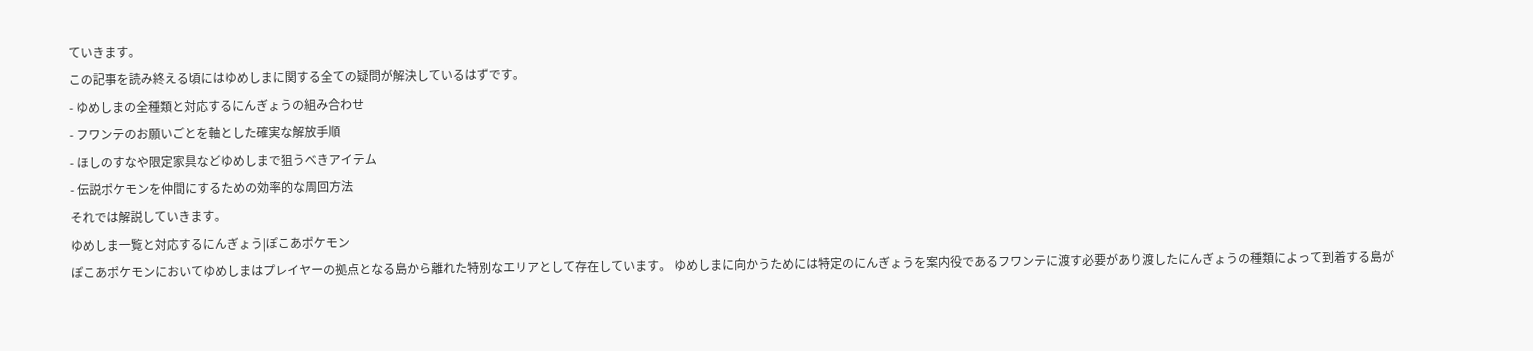ていきます。
この記事を読み終える頃にはゆめしまに関する全ての疑問が解決しているはずです。
- ゆめしまの全種類と対応するにんぎょうの組み合わせ
- フワンテのお願いごとを軸とした確実な解放手順
- ほしのすなや限定家具などゆめしまで狙うべきアイテム
- 伝説ポケモンを仲間にするための効率的な周回方法
それでは解説していきます。
ゆめしま一覧と対応するにんぎょう|ぽこあポケモン
ぽこあポケモンにおいてゆめしまはプレイヤーの拠点となる島から離れた特別なエリアとして存在しています。 ゆめしまに向かうためには特定のにんぎょうを案内役であるフワンテに渡す必要があり渡したにんぎょうの種類によって到着する島が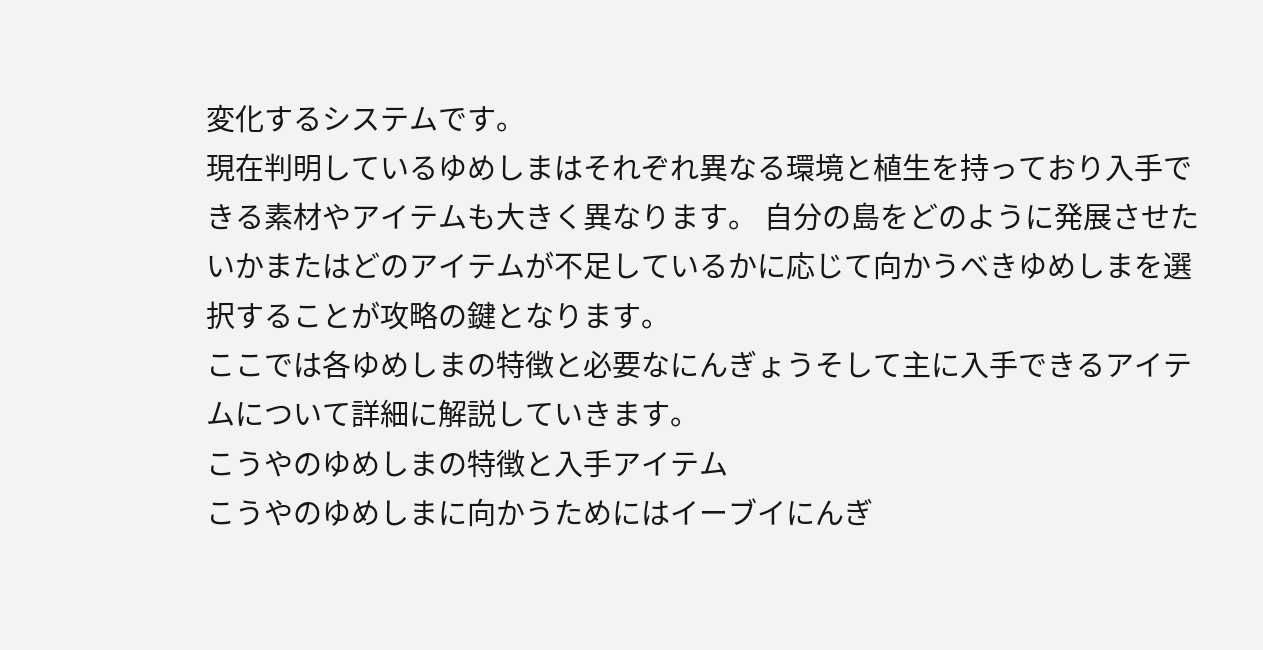変化するシステムです。
現在判明しているゆめしまはそれぞれ異なる環境と植生を持っており入手できる素材やアイテムも大きく異なります。 自分の島をどのように発展させたいかまたはどのアイテムが不足しているかに応じて向かうべきゆめしまを選択することが攻略の鍵となります。
ここでは各ゆめしまの特徴と必要なにんぎょうそして主に入手できるアイテムについて詳細に解説していきます。
こうやのゆめしまの特徴と入手アイテム
こうやのゆめしまに向かうためにはイーブイにんぎ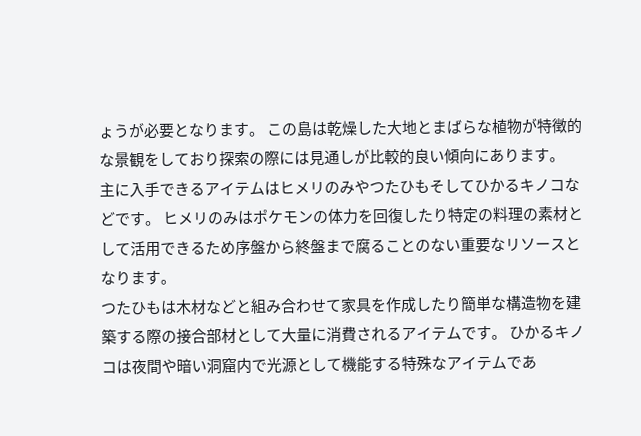ょうが必要となります。 この島は乾燥した大地とまばらな植物が特徴的な景観をしており探索の際には見通しが比較的良い傾向にあります。
主に入手できるアイテムはヒメリのみやつたひもそしてひかるキノコなどです。 ヒメリのみはポケモンの体力を回復したり特定の料理の素材として活用できるため序盤から終盤まで腐ることのない重要なリソースとなります。
つたひもは木材などと組み合わせて家具を作成したり簡単な構造物を建築する際の接合部材として大量に消費されるアイテムです。 ひかるキノコは夜間や暗い洞窟内で光源として機能する特殊なアイテムであ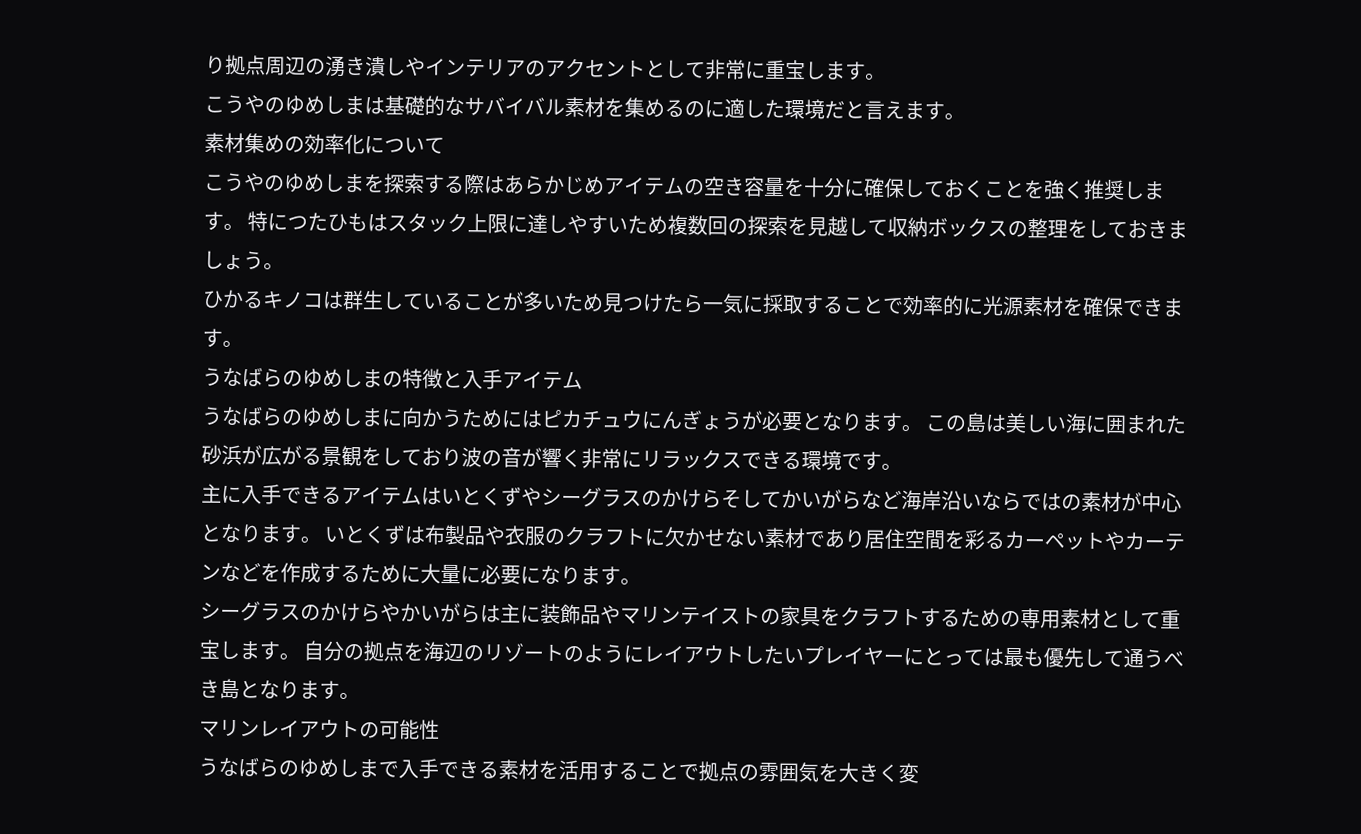り拠点周辺の湧き潰しやインテリアのアクセントとして非常に重宝します。
こうやのゆめしまは基礎的なサバイバル素材を集めるのに適した環境だと言えます。
素材集めの効率化について
こうやのゆめしまを探索する際はあらかじめアイテムの空き容量を十分に確保しておくことを強く推奨します。 特につたひもはスタック上限に達しやすいため複数回の探索を見越して収納ボックスの整理をしておきましょう。
ひかるキノコは群生していることが多いため見つけたら一気に採取することで効率的に光源素材を確保できます。
うなばらのゆめしまの特徴と入手アイテム
うなばらのゆめしまに向かうためにはピカチュウにんぎょうが必要となります。 この島は美しい海に囲まれた砂浜が広がる景観をしており波の音が響く非常にリラックスできる環境です。
主に入手できるアイテムはいとくずやシーグラスのかけらそしてかいがらなど海岸沿いならではの素材が中心となります。 いとくずは布製品や衣服のクラフトに欠かせない素材であり居住空間を彩るカーペットやカーテンなどを作成するために大量に必要になります。
シーグラスのかけらやかいがらは主に装飾品やマリンテイストの家具をクラフトするための専用素材として重宝します。 自分の拠点を海辺のリゾートのようにレイアウトしたいプレイヤーにとっては最も優先して通うべき島となります。
マリンレイアウトの可能性
うなばらのゆめしまで入手できる素材を活用することで拠点の雰囲気を大きく変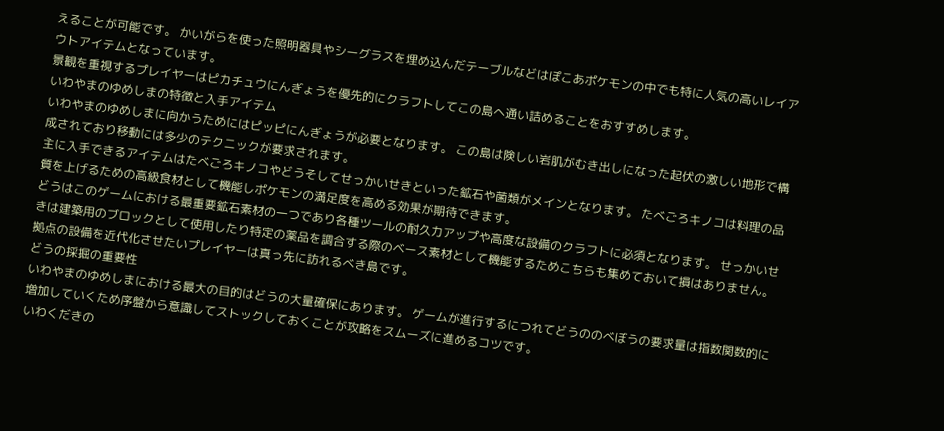えることが可能です。 かいがらを使った照明器具やシーグラスを埋め込んだテーブルなどはぽこあポケモンの中でも特に人気の高いレイアウトアイテムとなっています。
景観を重視するプレイヤーはピカチュウにんぎょうを優先的にクラフトしてこの島へ通い詰めることをおすすめします。
いわやまのゆめしまの特徴と入手アイテム
いわやまのゆめしまに向かうためにはピッピにんぎょうが必要となります。 この島は険しい岩肌がむき出しになった起伏の激しい地形で構成されており移動には多少のテクニックが要求されます。
主に入手できるアイテムはたべごろキノコやどうそしてせっかいせきといった鉱石や菌類がメインとなります。 たべごろキノコは料理の品質を上げるための高級食材として機能しポケモンの満足度を高める効果が期待できます。
どうはこのゲームにおける最重要鉱石素材の一つであり各種ツールの耐久力アップや高度な設備のクラフトに必須となります。 せっかいせきは建築用のブロックとして使用したり特定の薬品を調合する際のベース素材として機能するためこちらも集めておいて損はありません。
拠点の設備を近代化させたいプレイヤーは真っ先に訪れるべき島です。
どうの採掘の重要性
いわやまのゆめしまにおける最大の目的はどうの大量確保にあります。 ゲームが進行するにつれてどうののべぼうの要求量は指数関数的に増加していくため序盤から意識してストックしておくことが攻略をスムーズに進めるコツです。
いわくだきの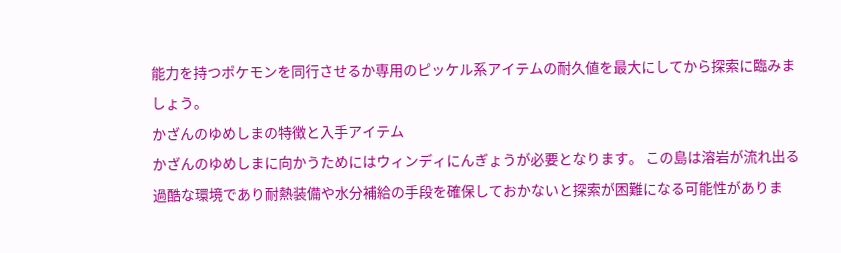能力を持つポケモンを同行させるか専用のピッケル系アイテムの耐久値を最大にしてから探索に臨みましょう。
かざんのゆめしまの特徴と入手アイテム
かざんのゆめしまに向かうためにはウィンディにんぎょうが必要となります。 この島は溶岩が流れ出る過酷な環境であり耐熱装備や水分補給の手段を確保しておかないと探索が困難になる可能性がありま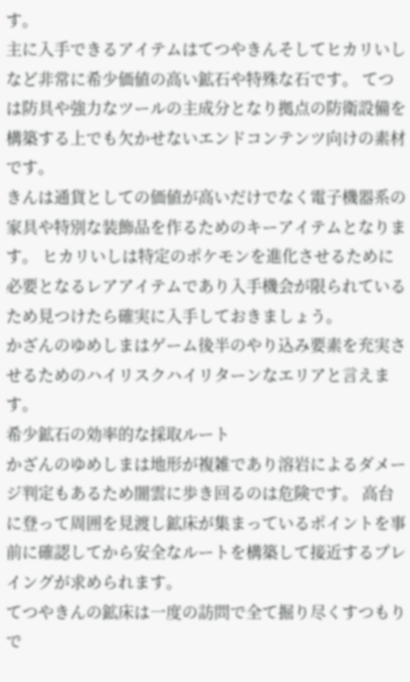す。
主に入手できるアイテムはてつやきんそしてヒカリいしなど非常に希少価値の高い鉱石や特殊な石です。 てつは防具や強力なツールの主成分となり拠点の防衛設備を構築する上でも欠かせないエンドコンテンツ向けの素材です。
きんは通貨としての価値が高いだけでなく電子機器系の家具や特別な装飾品を作るためのキーアイテムとなります。 ヒカリいしは特定のポケモンを進化させるために必要となるレアアイテムであり入手機会が限られているため見つけたら確実に入手しておきましょう。
かざんのゆめしまはゲーム後半のやり込み要素を充実させるためのハイリスクハイリターンなエリアと言えます。
希少鉱石の効率的な採取ルート
かざんのゆめしまは地形が複雑であり溶岩によるダメージ判定もあるため闇雲に歩き回るのは危険です。 高台に登って周囲を見渡し鉱床が集まっているポイントを事前に確認してから安全なルートを構築して接近するプレイングが求められます。
てつやきんの鉱床は一度の訪問で全て掘り尽くすつもりで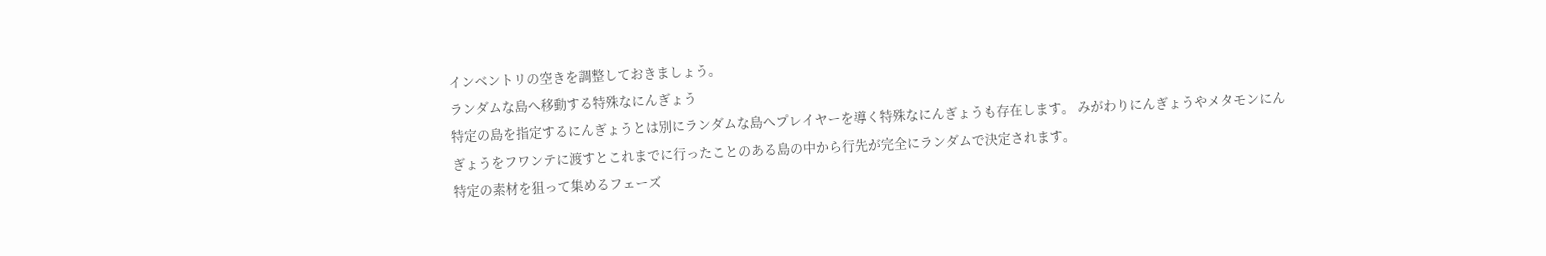インベントリの空きを調整しておきましょう。
ランダムな島へ移動する特殊なにんぎょう
特定の島を指定するにんぎょうとは別にランダムな島へプレイヤーを導く特殊なにんぎょうも存在します。 みがわりにんぎょうやメタモンにんぎょうをフワンテに渡すとこれまでに行ったことのある島の中から行先が完全にランダムで決定されます。
特定の素材を狙って集めるフェーズ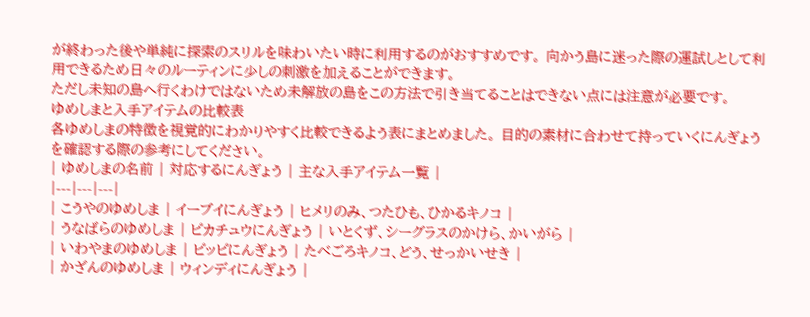が終わった後や単純に探索のスリルを味わいたい時に利用するのがおすすめです。 向かう島に迷った際の運試しとして利用できるため日々のルーティンに少しの刺激を加えることができます。
ただし未知の島へ行くわけではないため未解放の島をこの方法で引き当てることはできない点には注意が必要です。
ゆめしまと入手アイテムの比較表
各ゆめしまの特徴を視覚的にわかりやすく比較できるよう表にまとめました。 目的の素材に合わせて持っていくにんぎょうを確認する際の参考にしてください。
| ゆめしまの名前 | 対応するにんぎょう | 主な入手アイテム一覧 |
|---|---|---|
| こうやのゆめしま | イーブイにんぎょう | ヒメリのみ、つたひも、ひかるキノコ |
| うなばらのゆめしま | ピカチュウにんぎょう | いとくず、シーグラスのかけら、かいがら |
| いわやまのゆめしま | ピッピにんぎょう | たべごろキノコ、どう、せっかいせき |
| かざんのゆめしま | ウィンディにんぎょう |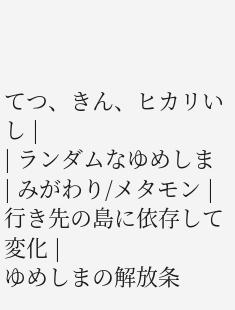てつ、きん、ヒカリいし |
| ランダムなゆめしま | みがわり/メタモン | 行き先の島に依存して変化 |
ゆめしまの解放条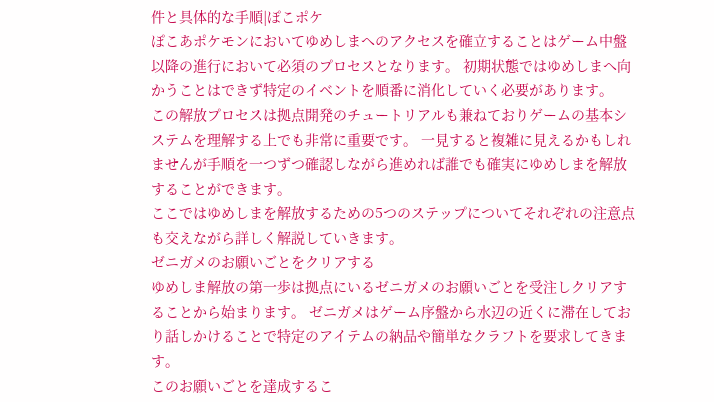件と具体的な手順|ぽこポケ
ぽこあポケモンにおいてゆめしまへのアクセスを確立することはゲーム中盤以降の進行において必須のプロセスとなります。 初期状態ではゆめしまへ向かうことはできず特定のイベントを順番に消化していく必要があります。
この解放プロセスは拠点開発のチュートリアルも兼ねておりゲームの基本システムを理解する上でも非常に重要です。 一見すると複雑に見えるかもしれませんが手順を一つずつ確認しながら進めれば誰でも確実にゆめしまを解放することができます。
ここではゆめしまを解放するための5つのステップについてそれぞれの注意点も交えながら詳しく解説していきます。
ゼニガメのお願いごとをクリアする
ゆめしま解放の第一歩は拠点にいるゼニガメのお願いごとを受注しクリアすることから始まります。 ゼニガメはゲーム序盤から水辺の近くに滞在しており話しかけることで特定のアイテムの納品や簡単なクラフトを要求してきます。
このお願いごとを達成するこ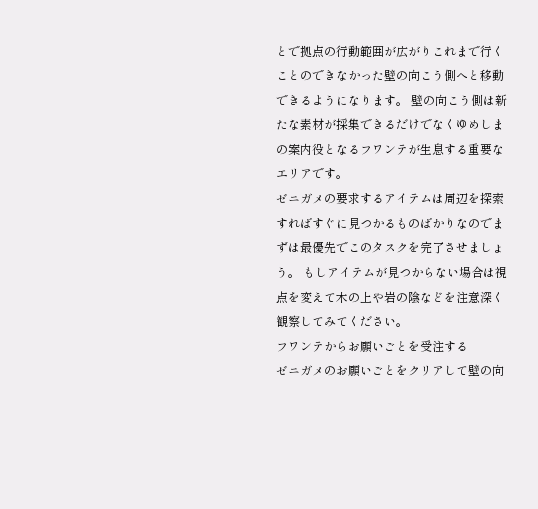とで拠点の行動範囲が広がりこれまで行くことのできなかった壁の向こう側へと移動できるようになります。 壁の向こう側は新たな素材が採集できるだけでなくゆめしまの案内役となるフワンテが生息する重要なエリアです。
ゼニガメの要求するアイテムは周辺を探索すればすぐに見つかるものばかりなのでまずは最優先でこのタスクを完了させましょう。 もしアイテムが見つからない場合は視点を変えて木の上や岩の陰などを注意深く観察してみてください。
フワンテからお願いごとを受注する
ゼニガメのお願いごとをクリアして壁の向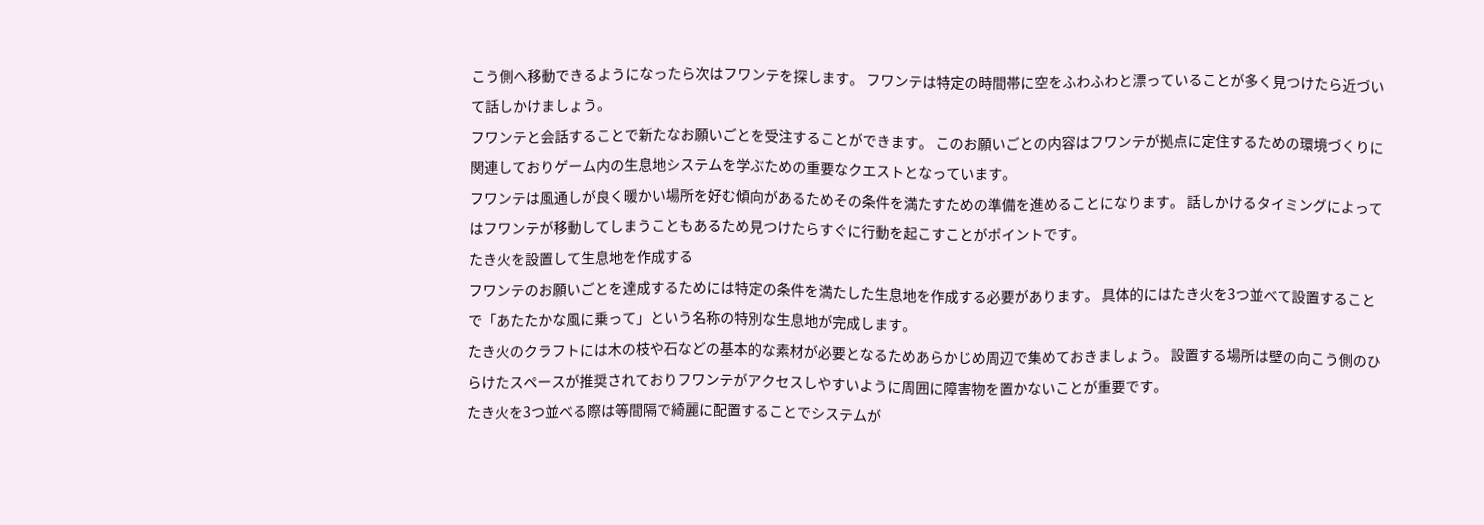こう側へ移動できるようになったら次はフワンテを探します。 フワンテは特定の時間帯に空をふわふわと漂っていることが多く見つけたら近づいて話しかけましょう。
フワンテと会話することで新たなお願いごとを受注することができます。 このお願いごとの内容はフワンテが拠点に定住するための環境づくりに関連しておりゲーム内の生息地システムを学ぶための重要なクエストとなっています。
フワンテは風通しが良く暖かい場所を好む傾向があるためその条件を満たすための準備を進めることになります。 話しかけるタイミングによってはフワンテが移動してしまうこともあるため見つけたらすぐに行動を起こすことがポイントです。
たき火を設置して生息地を作成する
フワンテのお願いごとを達成するためには特定の条件を満たした生息地を作成する必要があります。 具体的にはたき火を3つ並べて設置することで「あたたかな風に乗って」という名称の特別な生息地が完成します。
たき火のクラフトには木の枝や石などの基本的な素材が必要となるためあらかじめ周辺で集めておきましょう。 設置する場所は壁の向こう側のひらけたスペースが推奨されておりフワンテがアクセスしやすいように周囲に障害物を置かないことが重要です。
たき火を3つ並べる際は等間隔で綺麗に配置することでシステムが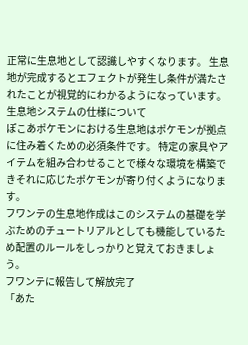正常に生息地として認識しやすくなります。 生息地が完成するとエフェクトが発生し条件が満たされたことが視覚的にわかるようになっています。
生息地システムの仕様について
ぽこあポケモンにおける生息地はポケモンが拠点に住み着くための必須条件です。 特定の家具やアイテムを組み合わせることで様々な環境を構築できそれに応じたポケモンが寄り付くようになります。
フワンテの生息地作成はこのシステムの基礎を学ぶためのチュートリアルとしても機能しているため配置のルールをしっかりと覚えておきましょう。
フワンテに報告して解放完了
「あた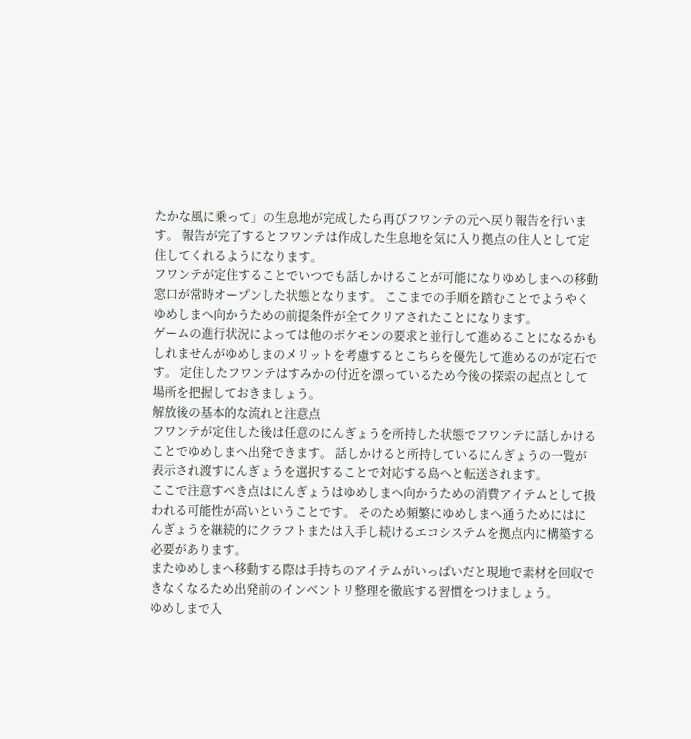たかな風に乗って」の生息地が完成したら再びフワンテの元へ戻り報告を行います。 報告が完了するとフワンテは作成した生息地を気に入り拠点の住人として定住してくれるようになります。
フワンテが定住することでいつでも話しかけることが可能になりゆめしまへの移動窓口が常時オープンした状態となります。 ここまでの手順を踏むことでようやくゆめしまへ向かうための前提条件が全てクリアされたことになります。
ゲームの進行状況によっては他のポケモンの要求と並行して進めることになるかもしれませんがゆめしまのメリットを考慮するとこちらを優先して進めるのが定石です。 定住したフワンテはすみかの付近を漂っているため今後の探索の起点として場所を把握しておきましょう。
解放後の基本的な流れと注意点
フワンテが定住した後は任意のにんぎょうを所持した状態でフワンテに話しかけることでゆめしまへ出発できます。 話しかけると所持しているにんぎょうの一覧が表示され渡すにんぎょうを選択することで対応する島へと転送されます。
ここで注意すべき点はにんぎょうはゆめしまへ向かうための消費アイテムとして扱われる可能性が高いということです。 そのため頻繁にゆめしまへ通うためにはにんぎょうを継続的にクラフトまたは入手し続けるエコシステムを拠点内に構築する必要があります。
またゆめしまへ移動する際は手持ちのアイテムがいっぱいだと現地で素材を回収できなくなるため出発前のインベントリ整理を徹底する習慣をつけましょう。
ゆめしまで入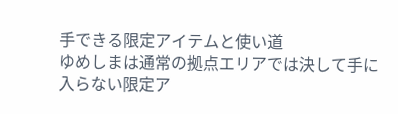手できる限定アイテムと使い道
ゆめしまは通常の拠点エリアでは決して手に入らない限定ア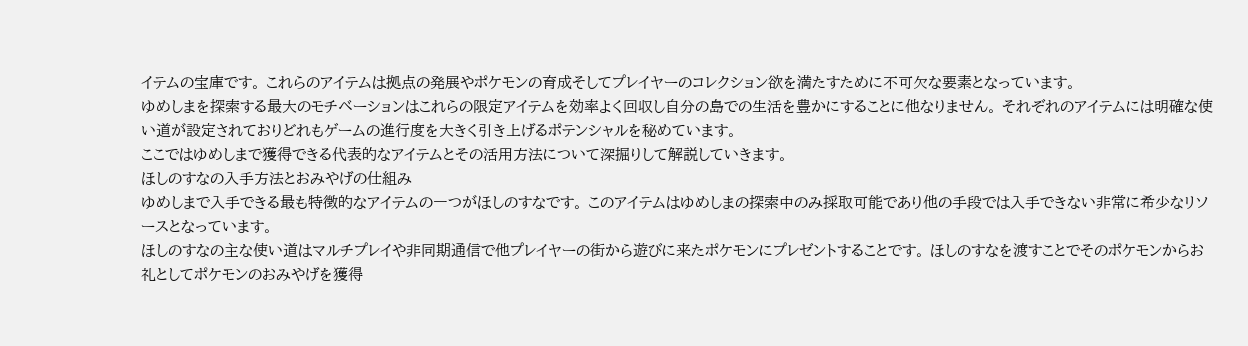イテムの宝庫です。 これらのアイテムは拠点の発展やポケモンの育成そしてプレイヤーのコレクション欲を満たすために不可欠な要素となっています。
ゆめしまを探索する最大のモチベーションはこれらの限定アイテムを効率よく回収し自分の島での生活を豊かにすることに他なりません。 それぞれのアイテムには明確な使い道が設定されておりどれもゲームの進行度を大きく引き上げるポテンシャルを秘めています。
ここではゆめしまで獲得できる代表的なアイテムとその活用方法について深掘りして解説していきます。
ほしのすなの入手方法とおみやげの仕組み
ゆめしまで入手できる最も特徴的なアイテムの一つがほしのすなです。 このアイテムはゆめしまの探索中のみ採取可能であり他の手段では入手できない非常に希少なリソースとなっています。
ほしのすなの主な使い道はマルチプレイや非同期通信で他プレイヤーの街から遊びに来たポケモンにプレゼントすることです。 ほしのすなを渡すことでそのポケモンからお礼としてポケモンのおみやげを獲得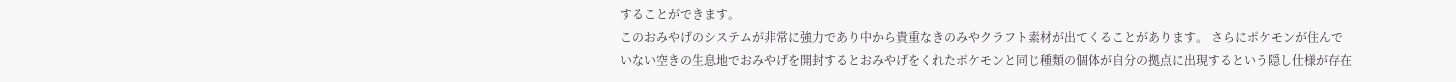することができます。
このおみやげのシステムが非常に強力であり中から貴重なきのみやクラフト素材が出てくることがあります。 さらにポケモンが住んでいない空きの生息地でおみやげを開封するとおみやげをくれたポケモンと同じ種類の個体が自分の拠点に出現するという隠し仕様が存在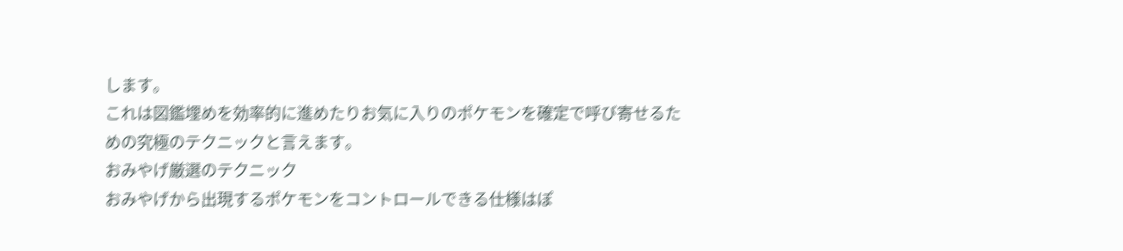します。
これは図鑑埋めを効率的に進めたりお気に入りのポケモンを確定で呼び寄せるための究極のテクニックと言えます。
おみやげ厳選のテクニック
おみやげから出現するポケモンをコントロールできる仕様はぽ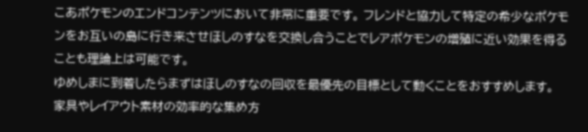こあポケモンのエンドコンテンツにおいて非常に重要です。 フレンドと協力して特定の希少なポケモンをお互いの島に行き来させほしのすなを交換し合うことでレアポケモンの増殖に近い効果を得ることも理論上は可能です。
ゆめしまに到着したらまずはほしのすなの回収を最優先の目標として動くことをおすすめします。
家具やレイアウト素材の効率的な集め方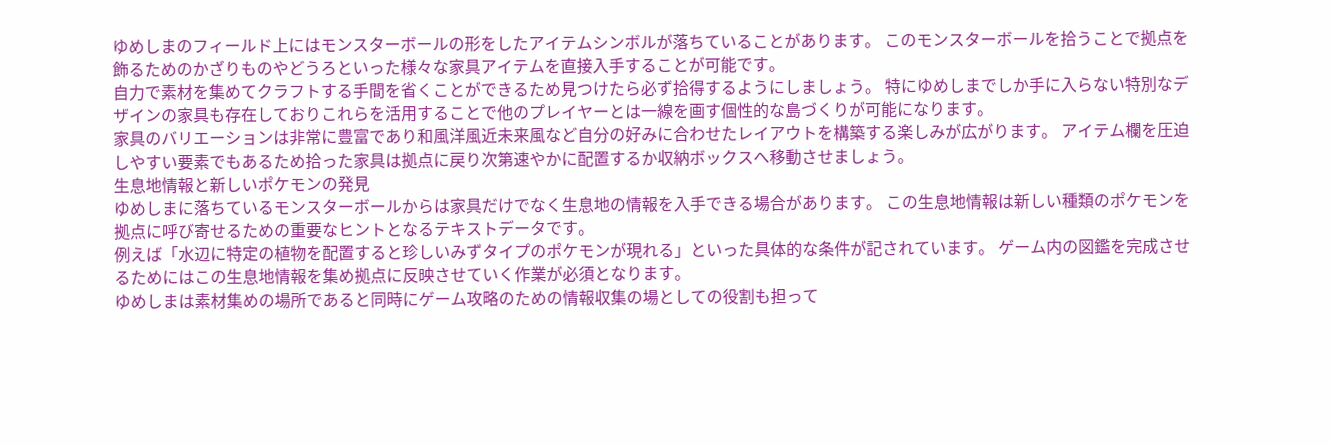ゆめしまのフィールド上にはモンスターボールの形をしたアイテムシンボルが落ちていることがあります。 このモンスターボールを拾うことで拠点を飾るためのかざりものやどうろといった様々な家具アイテムを直接入手することが可能です。
自力で素材を集めてクラフトする手間を省くことができるため見つけたら必ず拾得するようにしましょう。 特にゆめしまでしか手に入らない特別なデザインの家具も存在しておりこれらを活用することで他のプレイヤーとは一線を画す個性的な島づくりが可能になります。
家具のバリエーションは非常に豊富であり和風洋風近未来風など自分の好みに合わせたレイアウトを構築する楽しみが広がります。 アイテム欄を圧迫しやすい要素でもあるため拾った家具は拠点に戻り次第速やかに配置するか収納ボックスへ移動させましょう。
生息地情報と新しいポケモンの発見
ゆめしまに落ちているモンスターボールからは家具だけでなく生息地の情報を入手できる場合があります。 この生息地情報は新しい種類のポケモンを拠点に呼び寄せるための重要なヒントとなるテキストデータです。
例えば「水辺に特定の植物を配置すると珍しいみずタイプのポケモンが現れる」といった具体的な条件が記されています。 ゲーム内の図鑑を完成させるためにはこの生息地情報を集め拠点に反映させていく作業が必須となります。
ゆめしまは素材集めの場所であると同時にゲーム攻略のための情報収集の場としての役割も担って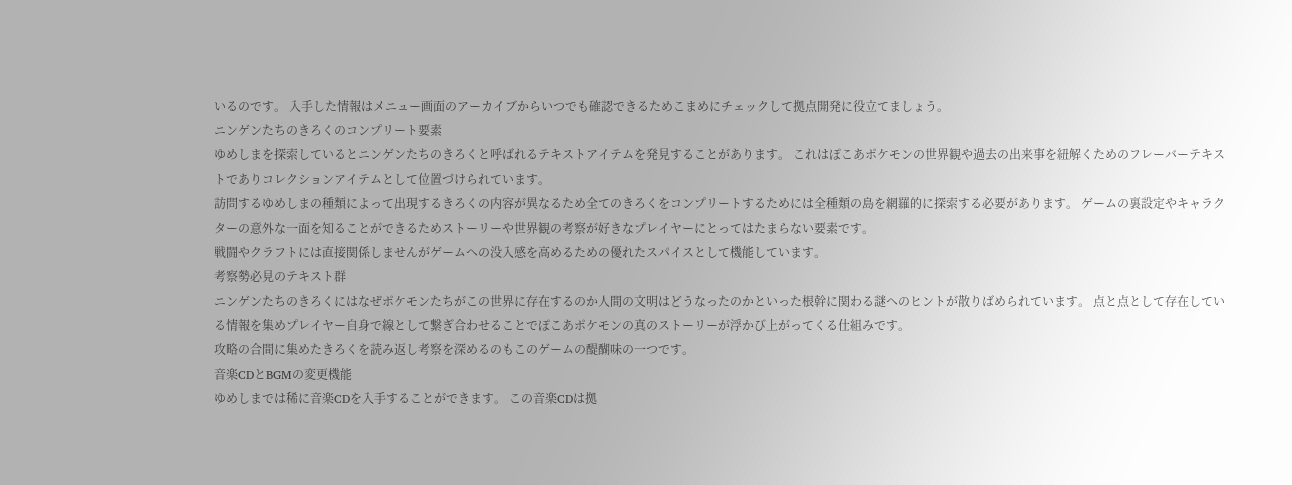いるのです。 入手した情報はメニュー画面のアーカイブからいつでも確認できるためこまめにチェックして拠点開発に役立てましょう。
ニンゲンたちのきろくのコンプリート要素
ゆめしまを探索しているとニンゲンたちのきろくと呼ばれるテキストアイテムを発見することがあります。 これはぽこあポケモンの世界観や過去の出来事を紐解くためのフレーバーテキストでありコレクションアイテムとして位置づけられています。
訪問するゆめしまの種類によって出現するきろくの内容が異なるため全てのきろくをコンプリートするためには全種類の島を網羅的に探索する必要があります。 ゲームの裏設定やキャラクターの意外な一面を知ることができるためストーリーや世界観の考察が好きなプレイヤーにとってはたまらない要素です。
戦闘やクラフトには直接関係しませんがゲームへの没入感を高めるための優れたスパイスとして機能しています。
考察勢必見のテキスト群
ニンゲンたちのきろくにはなぜポケモンたちがこの世界に存在するのか人間の文明はどうなったのかといった根幹に関わる謎へのヒントが散りばめられています。 点と点として存在している情報を集めプレイヤー自身で線として繋ぎ合わせることでぽこあポケモンの真のストーリーが浮かび上がってくる仕組みです。
攻略の合間に集めたきろくを読み返し考察を深めるのもこのゲームの醍醐味の一つです。
音楽CDとBGMの変更機能
ゆめしまでは稀に音楽CDを入手することができます。 この音楽CDは拠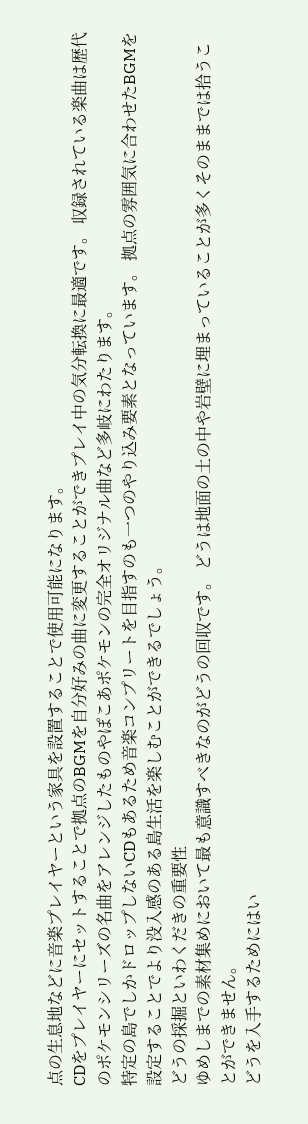点の生息地などに音楽プレイヤーという家具を設置することで使用可能になります。
CDをプレイヤーにセットすることで拠点のBGMを自分好みの曲に変更することができプレイ中の気分転換に最適です。 収録されている楽曲は歴代のポケモンシリーズの名曲をアレンジしたものやぽこあポケモンの完全オリジナル曲など多岐にわたります。
特定の島でしかドロップしないCDもあるため音楽コンプリートを目指すのも一つのやり込み要素となっています。 拠点の雰囲気に合わせたBGMを設定することでより没入感のある島生活を楽しむことができるでしょう。
どうの採掘といわくだきの重要性
ゆめしまでの素材集めにおいて最も意識すべきなのがどうの回収です。 どうは地面の土の中や岩壁に埋まっていることが多くそのままでは拾うことができません。
どうを入手するためにはい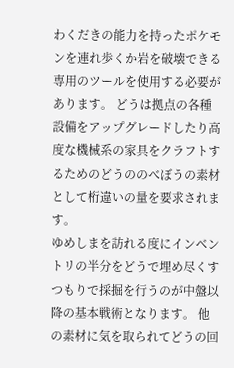わくだきの能力を持ったポケモンを連れ歩くか岩を破壊できる専用のツールを使用する必要があります。 どうは拠点の各種設備をアップグレードしたり高度な機械系の家具をクラフトするためのどうののべぼうの素材として桁違いの量を要求されます。
ゆめしまを訪れる度にインベントリの半分をどうで埋め尽くすつもりで採掘を行うのが中盤以降の基本戦術となります。 他の素材に気を取られてどうの回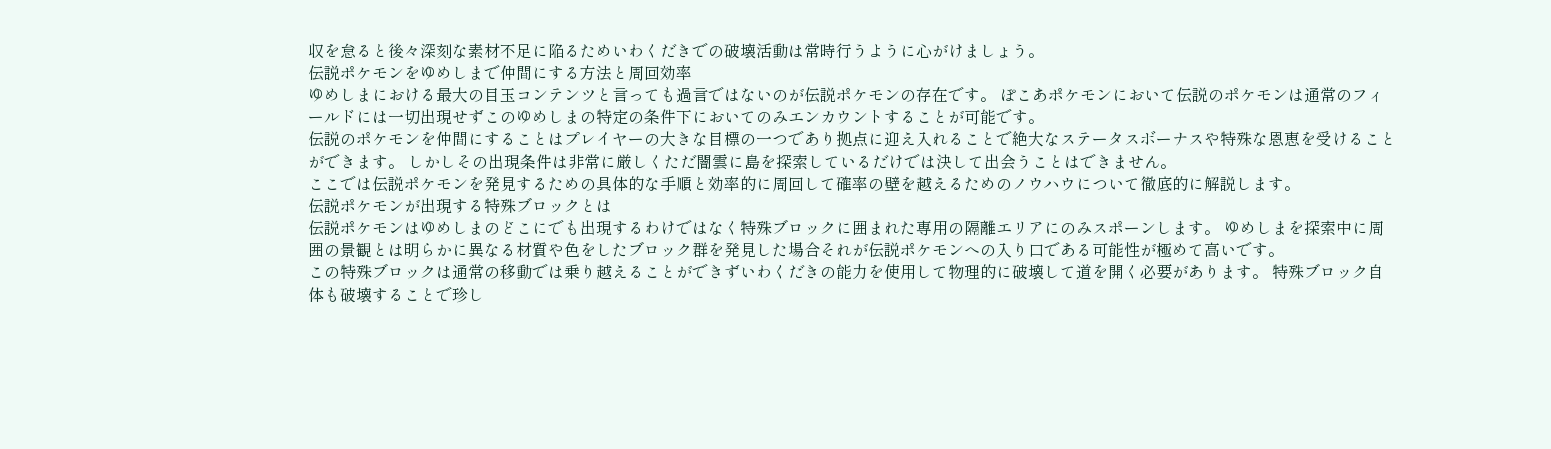収を怠ると後々深刻な素材不足に陥るためいわくだきでの破壊活動は常時行うように心がけましょう。
伝説ポケモンをゆめしまで仲間にする方法と周回効率
ゆめしまにおける最大の目玉コンテンツと言っても過言ではないのが伝説ポケモンの存在です。 ぽこあポケモンにおいて伝説のポケモンは通常のフィールドには一切出現せずこのゆめしまの特定の条件下においてのみエンカウントすることが可能です。
伝説のポケモンを仲間にすることはプレイヤーの大きな目標の一つであり拠点に迎え入れることで絶大なステータスボーナスや特殊な恩恵を受けることができます。 しかしその出現条件は非常に厳しくただ闇雲に島を探索しているだけでは決して出会うことはできません。
ここでは伝説ポケモンを発見するための具体的な手順と効率的に周回して確率の壁を越えるためのノウハウについて徹底的に解説します。
伝説ポケモンが出現する特殊ブロックとは
伝説ポケモンはゆめしまのどこにでも出現するわけではなく特殊ブロックに囲まれた専用の隔離エリアにのみスポーンします。 ゆめしまを探索中に周囲の景観とは明らかに異なる材質や色をしたブロック群を発見した場合それが伝説ポケモンへの入り口である可能性が極めて高いです。
この特殊ブロックは通常の移動では乗り越えることができずいわくだきの能力を使用して物理的に破壊して道を開く必要があります。 特殊ブロック自体も破壊することで珍し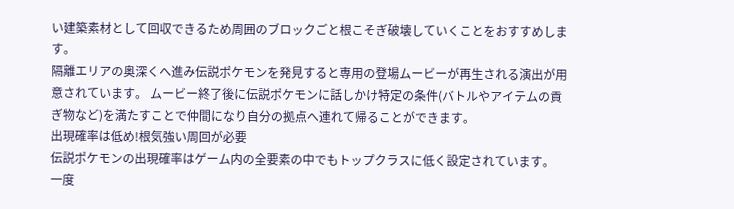い建築素材として回収できるため周囲のブロックごと根こそぎ破壊していくことをおすすめします。
隔離エリアの奥深くへ進み伝説ポケモンを発見すると専用の登場ムービーが再生される演出が用意されています。 ムービー終了後に伝説ポケモンに話しかけ特定の条件(バトルやアイテムの貢ぎ物など)を満たすことで仲間になり自分の拠点へ連れて帰ることができます。
出現確率は低め!根気強い周回が必要
伝説ポケモンの出現確率はゲーム内の全要素の中でもトップクラスに低く設定されています。 一度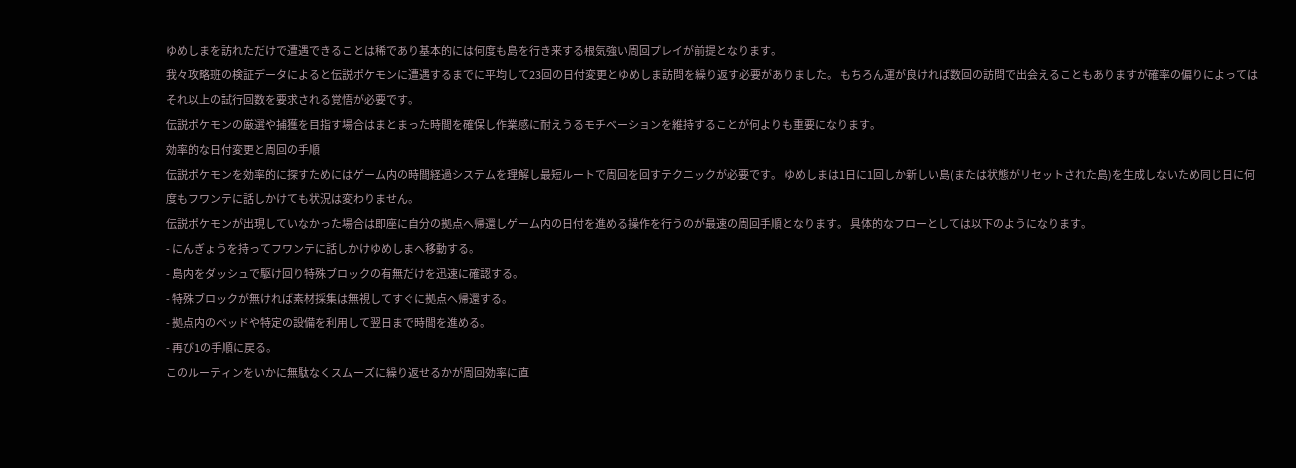ゆめしまを訪れただけで遭遇できることは稀であり基本的には何度も島を行き来する根気強い周回プレイが前提となります。
我々攻略班の検証データによると伝説ポケモンに遭遇するまでに平均して23回の日付変更とゆめしま訪問を繰り返す必要がありました。 もちろん運が良ければ数回の訪問で出会えることもありますが確率の偏りによってはそれ以上の試行回数を要求される覚悟が必要です。
伝説ポケモンの厳選や捕獲を目指す場合はまとまった時間を確保し作業感に耐えうるモチベーションを維持することが何よりも重要になります。
効率的な日付変更と周回の手順
伝説ポケモンを効率的に探すためにはゲーム内の時間経過システムを理解し最短ルートで周回を回すテクニックが必要です。 ゆめしまは1日に1回しか新しい島(または状態がリセットされた島)を生成しないため同じ日に何度もフワンテに話しかけても状況は変わりません。
伝説ポケモンが出現していなかった場合は即座に自分の拠点へ帰還しゲーム内の日付を進める操作を行うのが最速の周回手順となります。 具体的なフローとしては以下のようになります。
- にんぎょうを持ってフワンテに話しかけゆめしまへ移動する。
- 島内をダッシュで駆け回り特殊ブロックの有無だけを迅速に確認する。
- 特殊ブロックが無ければ素材採集は無視してすぐに拠点へ帰還する。
- 拠点内のベッドや特定の設備を利用して翌日まで時間を進める。
- 再び1の手順に戻る。
このルーティンをいかに無駄なくスムーズに繰り返せるかが周回効率に直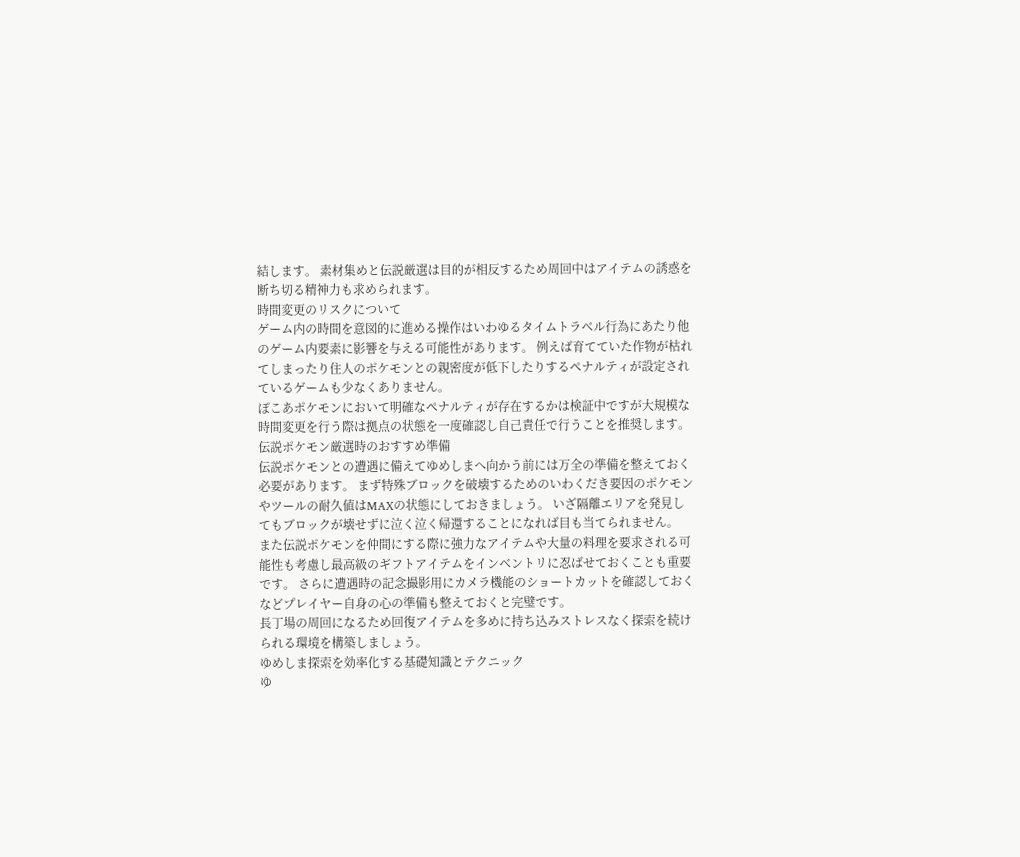結します。 素材集めと伝説厳選は目的が相反するため周回中はアイテムの誘惑を断ち切る精神力も求められます。
時間変更のリスクについて
ゲーム内の時間を意図的に進める操作はいわゆるタイムトラベル行為にあたり他のゲーム内要素に影響を与える可能性があります。 例えば育てていた作物が枯れてしまったり住人のポケモンとの親密度が低下したりするペナルティが設定されているゲームも少なくありません。
ぽこあポケモンにおいて明確なペナルティが存在するかは検証中ですが大規模な時間変更を行う際は拠点の状態を一度確認し自己責任で行うことを推奨します。
伝説ポケモン厳選時のおすすめ準備
伝説ポケモンとの遭遇に備えてゆめしまへ向かう前には万全の準備を整えておく必要があります。 まず特殊ブロックを破壊するためのいわくだき要因のポケモンやツールの耐久値はMAXの状態にしておきましょう。 いざ隔離エリアを発見してもブロックが壊せずに泣く泣く帰還することになれば目も当てられません。
また伝説ポケモンを仲間にする際に強力なアイテムや大量の料理を要求される可能性も考慮し最高級のギフトアイテムをインベントリに忍ばせておくことも重要です。 さらに遭遇時の記念撮影用にカメラ機能のショートカットを確認しておくなどプレイヤー自身の心の準備も整えておくと完璧です。
長丁場の周回になるため回復アイテムを多めに持ち込みストレスなく探索を続けられる環境を構築しましょう。
ゆめしま探索を効率化する基礎知識とテクニック
ゆ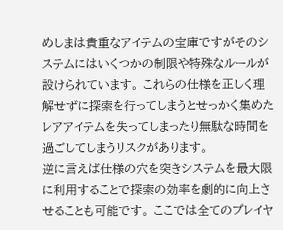めしまは貴重なアイテムの宝庫ですがそのシステムにはいくつかの制限や特殊なルールが設けられています。 これらの仕様を正しく理解せずに探索を行ってしまうとせっかく集めたレアアイテムを失ってしまったり無駄な時間を過ごしてしまうリスクがあります。
逆に言えば仕様の穴を突きシステムを最大限に利用することで探索の効率を劇的に向上させることも可能です。 ここでは全てのプレイヤ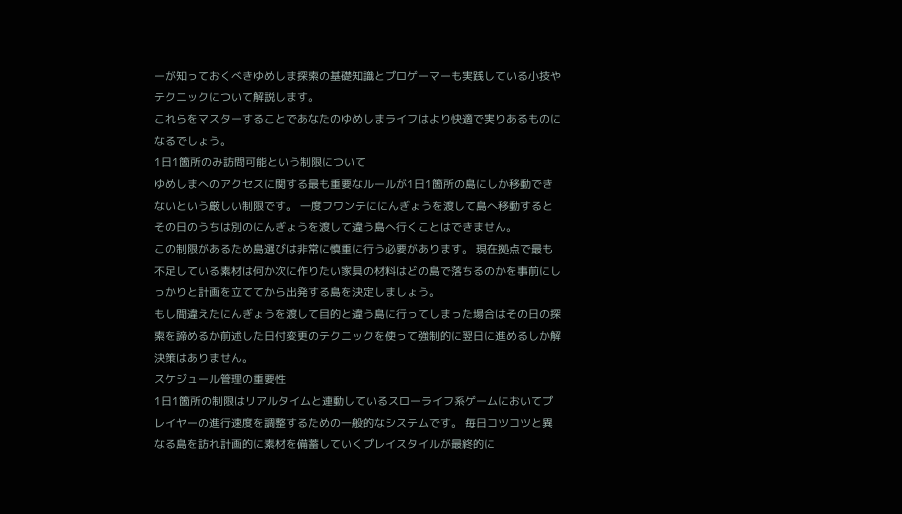ーが知っておくべきゆめしま探索の基礎知識とプロゲーマーも実践している小技やテクニックについて解説します。
これらをマスターすることであなたのゆめしまライフはより快適で実りあるものになるでしょう。
1日1箇所のみ訪問可能という制限について
ゆめしまへのアクセスに関する最も重要なルールが1日1箇所の島にしか移動できないという厳しい制限です。 一度フワンテににんぎょうを渡して島へ移動するとその日のうちは別のにんぎょうを渡して違う島へ行くことはできません。
この制限があるため島選びは非常に慎重に行う必要があります。 現在拠点で最も不足している素材は何か次に作りたい家具の材料はどの島で落ちるのかを事前にしっかりと計画を立ててから出発する島を決定しましょう。
もし間違えたにんぎょうを渡して目的と違う島に行ってしまった場合はその日の探索を諦めるか前述した日付変更のテクニックを使って強制的に翌日に進めるしか解決策はありません。
スケジュール管理の重要性
1日1箇所の制限はリアルタイムと連動しているスローライフ系ゲームにおいてプレイヤーの進行速度を調整するための一般的なシステムです。 毎日コツコツと異なる島を訪れ計画的に素材を備蓄していくプレイスタイルが最終的に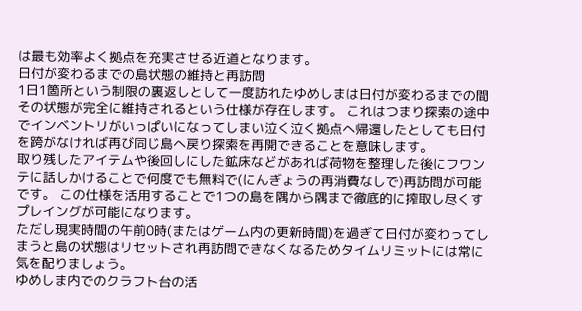は最も効率よく拠点を充実させる近道となります。
日付が変わるまでの島状態の維持と再訪問
1日1箇所という制限の裏返しとして一度訪れたゆめしまは日付が変わるまでの間その状態が完全に維持されるという仕様が存在します。 これはつまり探索の途中でインベントリがいっぱいになってしまい泣く泣く拠点へ帰還したとしても日付を跨がなければ再び同じ島へ戻り探索を再開できることを意味します。
取り残したアイテムや後回しにした鉱床などがあれば荷物を整理した後にフワンテに話しかけることで何度でも無料で(にんぎょうの再消費なしで)再訪問が可能です。 この仕様を活用することで1つの島を隅から隅まで徹底的に搾取し尽くすプレイングが可能になります。
ただし現実時間の午前0時(またはゲーム内の更新時間)を過ぎて日付が変わってしまうと島の状態はリセットされ再訪問できなくなるためタイムリミットには常に気を配りましょう。
ゆめしま内でのクラフト台の活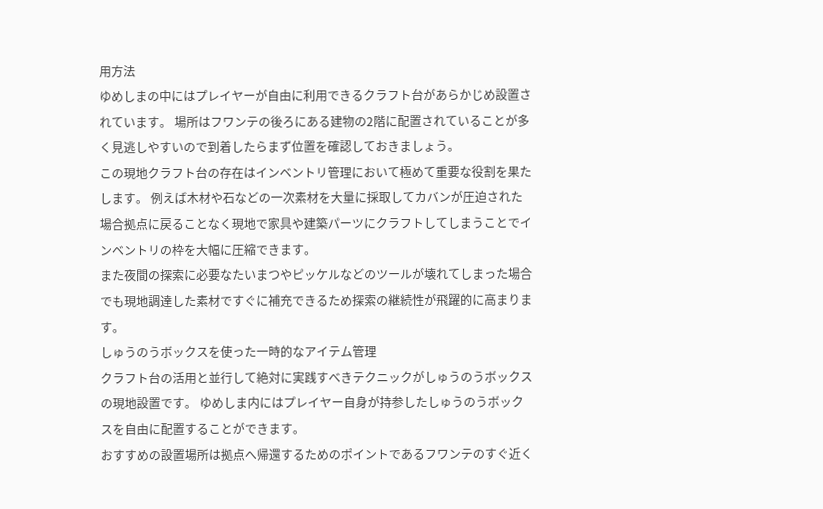用方法
ゆめしまの中にはプレイヤーが自由に利用できるクラフト台があらかじめ設置されています。 場所はフワンテの後ろにある建物の2階に配置されていることが多く見逃しやすいので到着したらまず位置を確認しておきましょう。
この現地クラフト台の存在はインベントリ管理において極めて重要な役割を果たします。 例えば木材や石などの一次素材を大量に採取してカバンが圧迫された場合拠点に戻ることなく現地で家具や建築パーツにクラフトしてしまうことでインベントリの枠を大幅に圧縮できます。
また夜間の探索に必要なたいまつやピッケルなどのツールが壊れてしまった場合でも現地調達した素材ですぐに補充できるため探索の継続性が飛躍的に高まります。
しゅうのうボックスを使った一時的なアイテム管理
クラフト台の活用と並行して絶対に実践すべきテクニックがしゅうのうボックスの現地設置です。 ゆめしま内にはプレイヤー自身が持参したしゅうのうボックスを自由に配置することができます。
おすすめの設置場所は拠点へ帰還するためのポイントであるフワンテのすぐ近く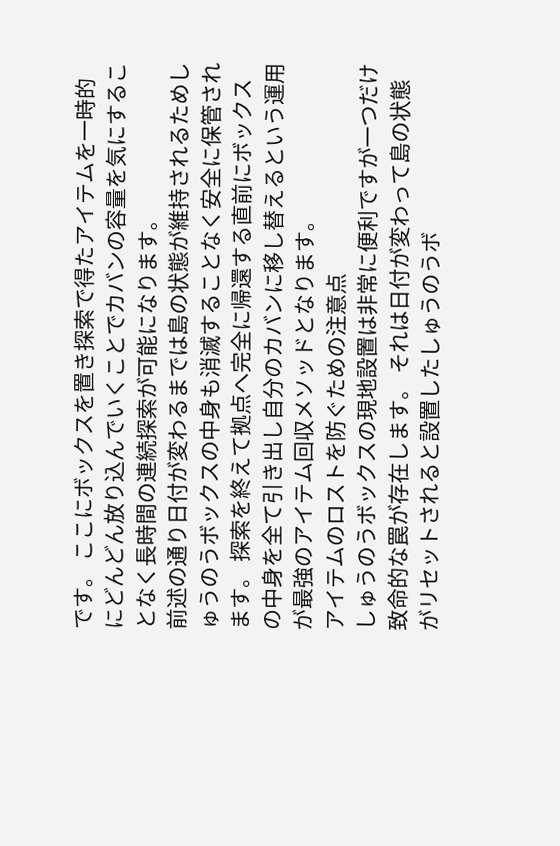です。 ここにボックスを置き探索で得たアイテムを一時的にどんどん放り込んでいくことでカバンの容量を気にすることなく長時間の連続探索が可能になります。
前述の通り日付が変わるまでは島の状態が維持されるためしゅうのうボックスの中身も消滅することなく安全に保管されます。 探索を終えて拠点へ完全に帰還する直前にボックスの中身を全て引き出し自分のカバンに移し替えるという運用が最強のアイテム回収メソッドとなります。
アイテムのロストを防ぐための注意点
しゅうのうボックスの現地設置は非常に便利ですが一つだけ致命的な罠が存在します。 それは日付が変わって島の状態がリセットされると設置したしゅうのうボ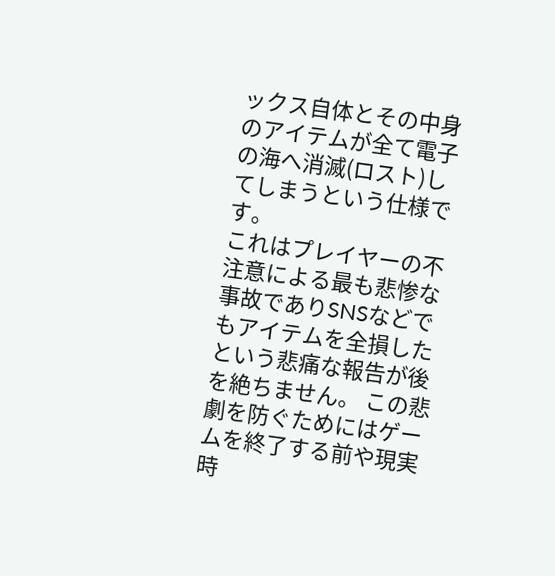ックス自体とその中身のアイテムが全て電子の海へ消滅(ロスト)してしまうという仕様です。
これはプレイヤーの不注意による最も悲惨な事故でありSNSなどでもアイテムを全損したという悲痛な報告が後を絶ちません。 この悲劇を防ぐためにはゲームを終了する前や現実時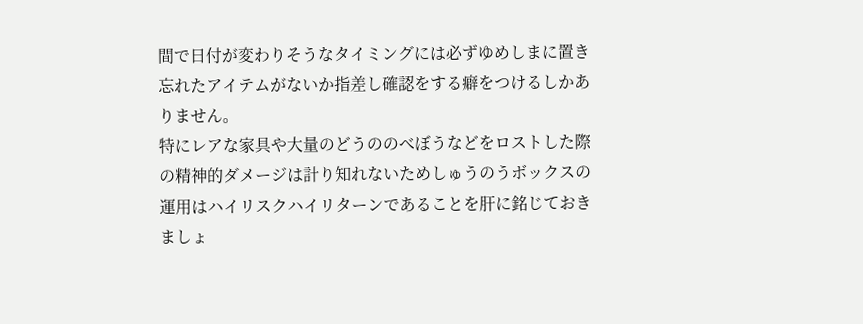間で日付が変わりそうなタイミングには必ずゆめしまに置き忘れたアイテムがないか指差し確認をする癖をつけるしかありません。
特にレアな家具や大量のどうののべぼうなどをロストした際の精神的ダメージは計り知れないためしゅうのうボックスの運用はハイリスクハイリターンであることを肝に銘じておきましょ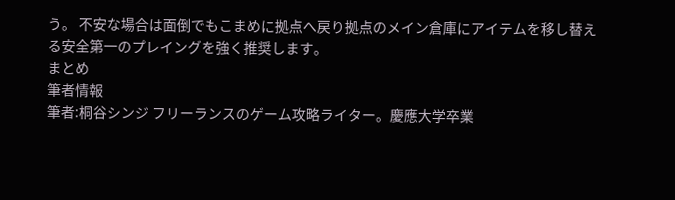う。 不安な場合は面倒でもこまめに拠点へ戻り拠点のメイン倉庫にアイテムを移し替える安全第一のプレイングを強く推奨します。
まとめ
筆者情報
筆者:桐谷シンジ フリーランスのゲーム攻略ライター。慶應大学卒業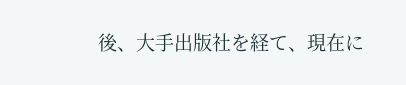後、大手出版社を経て、現在に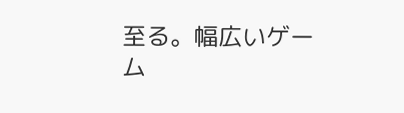至る。幅広いゲーム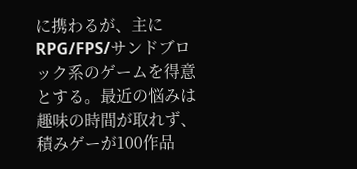に携わるが、主にRPG/FPS/サンドブロック系のゲームを得意とする。最近の悩みは趣味の時間が取れず、積みゲーが100作品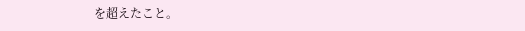を超えたこと。